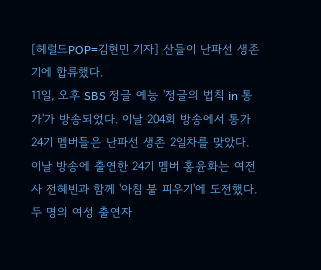[헤럴드POP=김현민 기자] 산들이 난파선 생존기에 합류했다.
11일, 오후 SBS 정글 예능 '정글의 법칙 in 통가'가 방송되었다. 이날 204회 방송에서 통가 24기 멤버들은 난파선 생존 2일차를 맞았다.
이날 방송에 출연한 24기 멤버 홍윤화는 여전사 전혜빈과 함께 '아침 불 피우기'에 도전했다. 두 명의 여성 출연자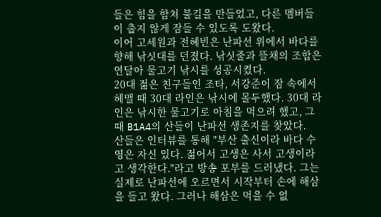들은 힘을 합쳐 불길을 만들었고, 다른 멤버들이 춥지 않게 잠들 수 있도록 도왔다.
이어 고세원과 전혜빈은 난파선 위에서 바다를 향해 낚싯대를 던졌다. 낚싯줄과 뜰채의 조합은 연달아 물고기 낚시를 성공시켰다.
20대 젊은 친구들인 조타, 서강준이 잠 속에서 헤맬 때 30대 라인은 낚시에 몰두했다. 30대 라인은 낚시한 물고기로 아침을 먹으려 했고, 그때 B1A4의 산들이 난파선 생존지를 찾았다.
산들은 인터뷰를 통해 "부산 출신이라 바다 수영은 자신 있다. 젊어서 고생은 사서 고생이라고 생각한다."라고 방송 포부를 드러냈다. 그는 실제로 난파선에 오르면서 시작부터 손에 해삼을 들고 왔다. 그러나 해삼은 먹을 수 없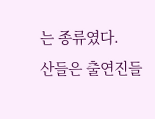는 종류였다.
산들은 출연진들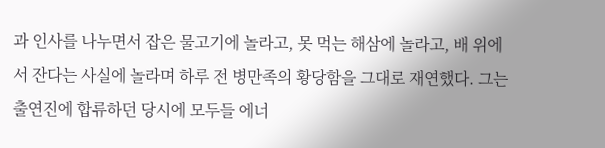과 인사를 나누면서 잡은 물고기에 놀라고, 못 먹는 해삼에 놀라고, 배 위에서 잔다는 사실에 놀라며 하루 전 병만족의 황당함을 그대로 재연했다. 그는 출연진에 합류하던 당시에 모두들 에너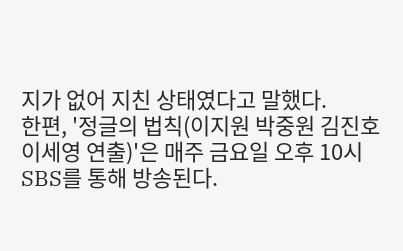지가 없어 지친 상태였다고 말했다.
한편, '정글의 법칙(이지원 박중원 김진호 이세영 연출)'은 매주 금요일 오후 10시 SBS를 통해 방송된다.